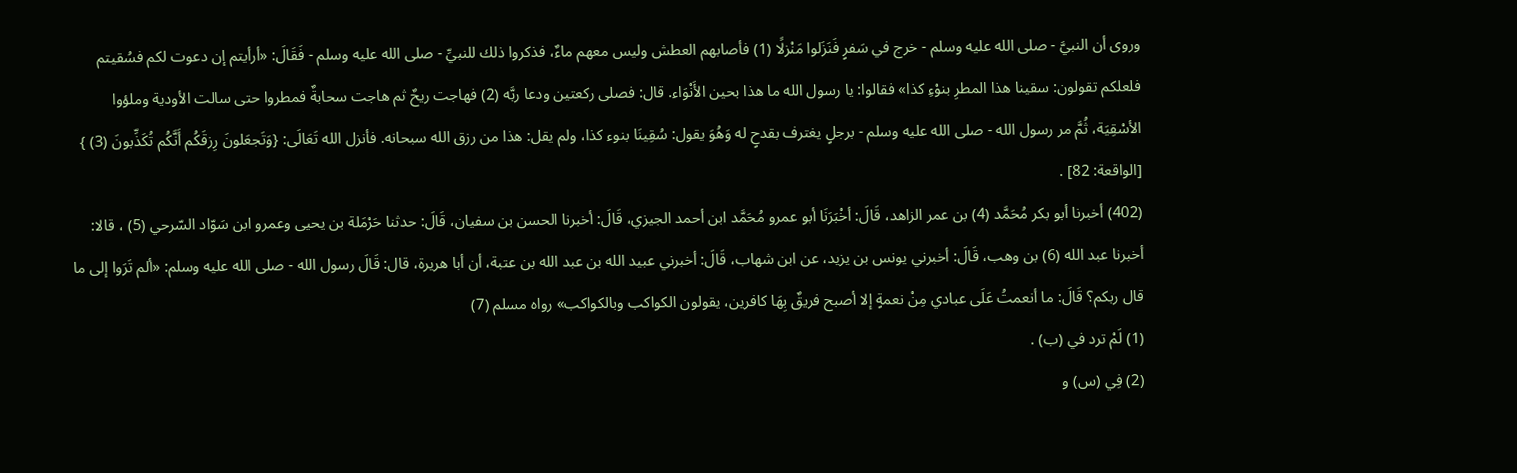وروى أن النبيَّ - صلى الله عليه وسلم - خرج في سَفرٍ فَنَزَلوا مَنْزلًا (1) فأصابهم العطش وليس معهم ماءٌ، فذكروا ذلك للنبيِّ - صلى الله عليه وسلم - فَقَالَ: «أرأيتم إن دعوت لكم فسُقيتم فلعلكم تقولون: سقينا هذا المطرِ بنوْءِ كذا» فقالوا: يا رسول الله ما هذا بحين الأَنْوَاء. قال: فصلى ركعتين ودعا ربَّه (2) فهاجت ريحٌ ثم هاجت سحابةٌ فمطروا حتى سالت الأودية وملؤوا الأسْقِيَة، ثُمَّ مر رسول الله - صلى الله عليه وسلم - برجلٍ يغترف بقدحٍ له وَهُوَ يقول: سُقِينَا بنوء كذا، ولم يقل: هذا من رزق الله سبحانه. فأنزل الله تَعَالَى: {وَتَجعَلونَ رِزقَكُم أَنَّكُم تُكَذِّبونَ (3) } [الواقعة: 82] .
(402) أخبرنا أبو بكر مُحَمَّد (4) بن عمر الزاهد، قَالَ: أخْبَرَنَا أبو عمرو مُحَمَّد ابن أحمد الجيزي، قَالَ: أخبرنا الحسن بن سفيان، قَالَ: حدثنا حَرْمَلة بن يحيى وعمرو ابن سَوّاد السّرحي (5) ، قالا: أخبرنا عبد الله (6) بن وهب، قَالَ: أخبرني يونس بن يزيد، عن ابن شهاب، قَالَ: أخبرني عبيد الله بن عبد الله بن عتبة، أن أبا هريرة، قال: قَالَ رسول الله - صلى الله عليه وسلم: «ألم تَرَوا إلى ما قال ربكم؟ قَالَ: ما أنعمتُ عَلَى عبادي مِنْ نعمةٍ إلا أصبح فريقٌ بِهَا كافرين، يقولون الكواكب وبالكواكب» رواه مسلم (7)
(1) لَمْ ترد في (ب) .
(2) فِي (س) و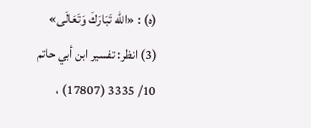(ه) : «الله تَبَارَكَ وَتَعَالَى»
(3) انظر: تفسير ابن أبي حاتم 10/ 3335 (17807) ،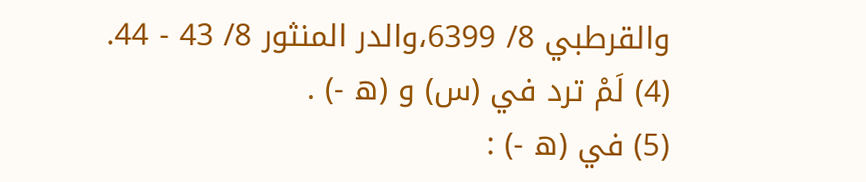والقرطبي 8/ 6399،والدر المنثور 8/ 43 - 44.
(4) لَمْ ترد في (س) و (ه -) .
(5) في (ه -) :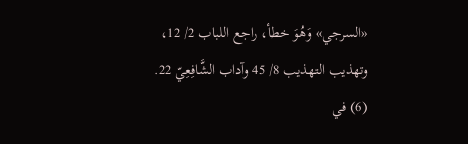«السرجي» وَهُوَ خطأ، راجع اللباب 2/ 12، وتهذيب التهذيب 8/ 45 وآداب الشَّافِعِيّ 22.
(6) في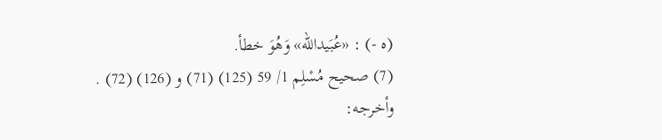(ه -) : «عُبَيدالله» وَهُوَ خطأ.
(7) صحيح مُسْلِم 1/ 59 (125) (71) و (126) (72) .
وأخرجه: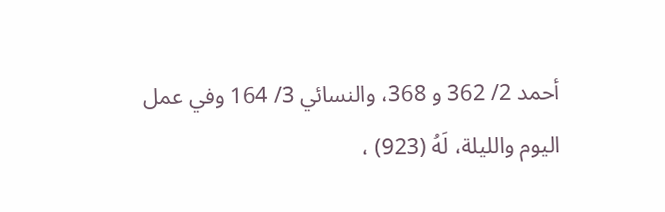أحمد 2/ 362 و 368، والنسائي 3/ 164 وفي عمل اليوم والليلة، لَهُ (923) ،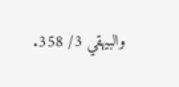والبيهقي 3/ 358.